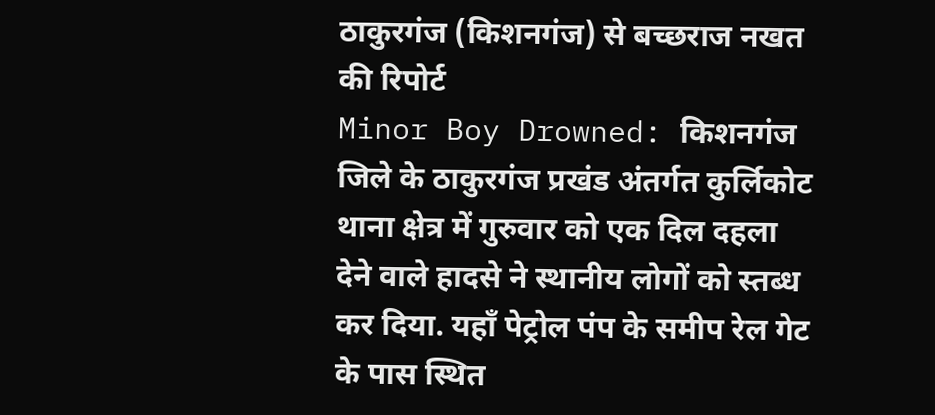ठाकुरगंज (किशनगंज) से बच्छराज नखत की रिपोर्ट
Minor Boy Drowned: किशनगंज जिले के ठाकुरगंज प्रखंड अंतर्गत कुर्लिकोट थाना क्षेत्र में गुरुवार को एक दिल दहला देने वाले हादसे ने स्थानीय लोगों को स्तब्ध कर दिया. यहाँ पेट्रोल पंप के समीप रेल गेट के पास स्थित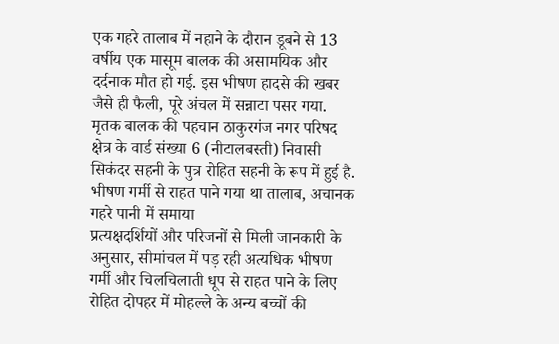एक गहरे तालाब में नहाने के दौरान डूबने से 13 वर्षीय एक मासूम बालक की असामयिक और दर्दनाक मौत हो गई. इस भीषण हादसे की खबर जैसे ही फैली, पूरे अंचल में सन्नाटा पसर गया.
मृतक बालक की पहचान ठाकुरगंज नगर परिषद क्षेत्र के वार्ड संख्या 6 (नीटालबस्ती) निवासी सिकंदर सहनी के पुत्र रोहित सहनी के रूप में हुई है.
भीषण गर्मी से राहत पाने गया था तालाब, अचानक गहरे पानी में समाया
प्रत्यक्षदर्शियों और परिजनों से मिली जानकारी के अनुसार, सीमांचल में पड़ रही अत्यधिक भीषण गर्मी और चिलचिलाती धूप से राहत पाने के लिए रोहित दोपहर में मोहल्ले के अन्य बच्चों की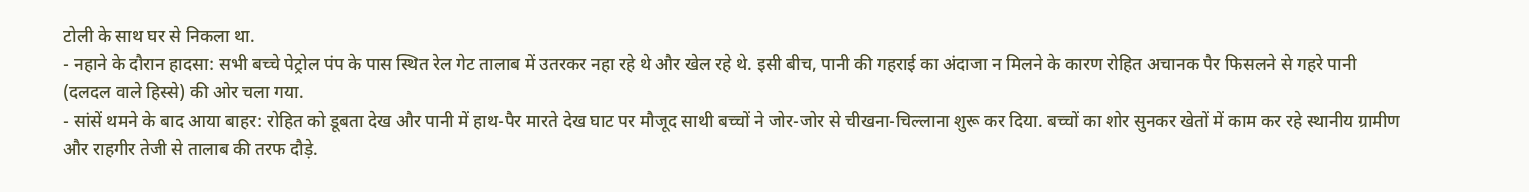टोली के साथ घर से निकला था.
- नहाने के दौरान हादसा: सभी बच्चे पेट्रोल पंप के पास स्थित रेल गेट तालाब में उतरकर नहा रहे थे और खेल रहे थे. इसी बीच, पानी की गहराई का अंदाजा न मिलने के कारण रोहित अचानक पैर फिसलने से गहरे पानी (दलदल वाले हिस्से) की ओर चला गया.
- सांसें थमने के बाद आया बाहर: रोहित को डूबता देख और पानी में हाथ-पैर मारते देख घाट पर मौजूद साथी बच्चों ने जोर-जोर से चीखना-चिल्लाना शुरू कर दिया. बच्चों का शोर सुनकर खेतों में काम कर रहे स्थानीय ग्रामीण और राहगीर तेजी से तालाब की तरफ दौड़े.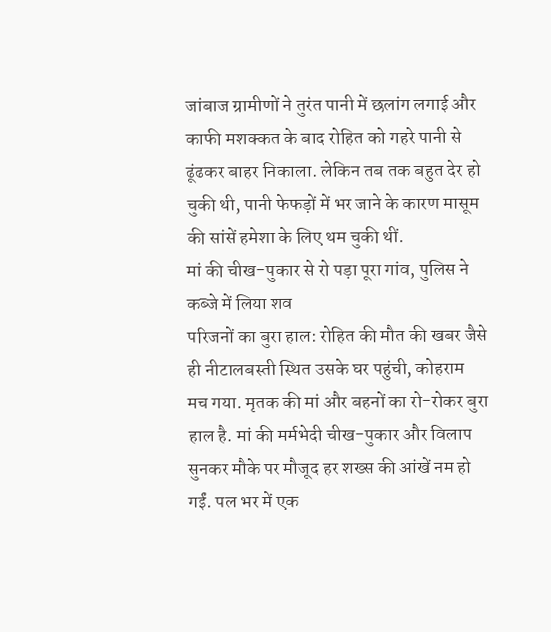जांबाज ग्रामीणों ने तुरंत पानी में छलांग लगाई और काफी मशक्कत के बाद रोहित को गहरे पानी से ढूंढकर बाहर निकाला. लेकिन तब तक बहुत देर हो चुकी थी, पानी फेफड़ों में भर जाने के कारण मासूम की सांसें हमेशा के लिए थम चुकी थीं.
मां की चीख-पुकार से रो पड़ा पूरा गांव, पुलिस ने कब्जे में लिया शव
परिजनों का बुरा हाल: रोहित की मौत की खबर जैसे ही नीटालबस्ती स्थित उसके घर पहुंची, कोहराम मच गया. मृतक की मां और बहनों का रो-रोकर बुरा हाल है. मां की मर्मभेदी चीख-पुकार और विलाप सुनकर मौके पर मौजूद हर शख्स की आंखें नम हो गईं. पल भर में एक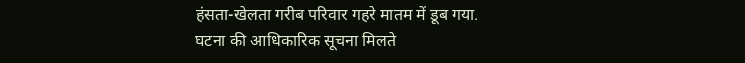हंसता-खेलता गरीब परिवार गहरे मातम में डूब गया.
घटना की आधिकारिक सूचना मिलते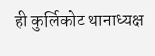ही कुर्लिकोट थानाध्यक्ष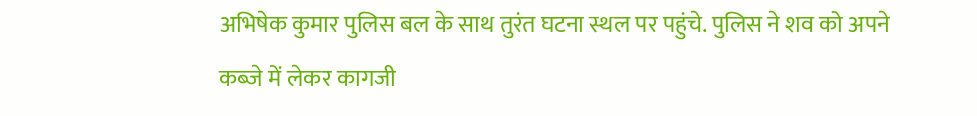अभिषेक कुमार पुलिस बल के साथ तुरंत घटना स्थल पर पहुंचे. पुलिस ने शव को अपने कब्जे में लेकर कागजी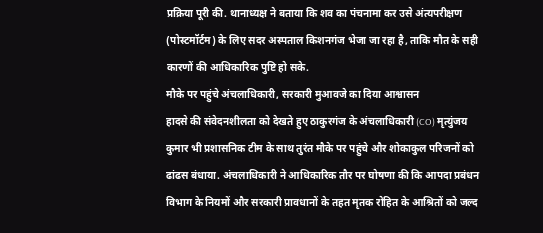प्रक्रिया पूरी की. थानाध्यक्ष ने बताया कि शव का पंचनामा कर उसे अंत्यपरीक्षण (पोस्टमॉर्टम) के लिए सदर अस्पताल किशनगंज भेजा जा रहा है, ताकि मौत के सही कारणों की आधिकारिक पुष्टि हो सके.
मौके पर पहुंचे अंचलाधिकारी, सरकारी मुआवजे का दिया आश्वासन
हादसे की संवेदनशीलता को देखते हुए ठाकुरगंज के अंचलाधिकारी (CO) मृत्युंजय कुमार भी प्रशासनिक टीम के साथ तुरंत मौके पर पहुंचे और शोकाकुल परिजनों को ढांढस बंधाया. अंचलाधिकारी ने आधिकारिक तौर पर घोषणा की कि आपदा प्रबंधन विभाग के नियमों और सरकारी प्रावधानों के तहत मृतक रोहित के आश्रितों को जल्द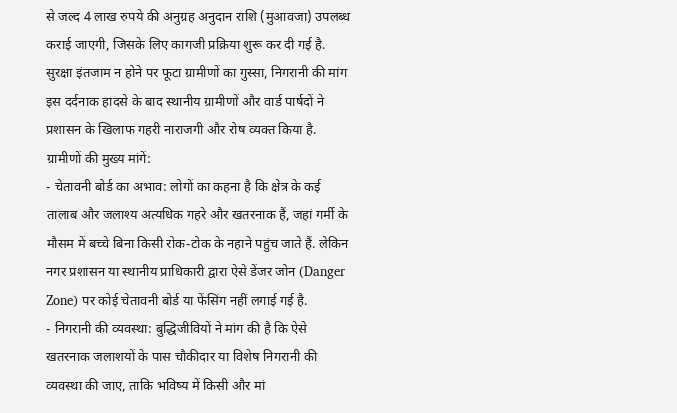से जल्द 4 लाख रुपये की अनुग्रह अनुदान राशि (मुआवजा) उपलब्ध कराई जाएगी, जिसके लिए कागजी प्रक्रिया शुरू कर दी गई है.
सुरक्षा इंतजाम न होने पर फूटा ग्रामीणों का गुस्सा, निगरानी की मांग
इस दर्दनाक हादसे के बाद स्थानीय ग्रामीणों और वार्ड पार्षदों ने प्रशासन के खिलाफ गहरी नाराजगी और रोष व्यक्त किया है.
ग्रामीणों की मुख्य मांगें:
- चेतावनी बोर्ड का अभाव: लोगों का कहना है कि क्षेत्र के कई तालाब और जलाश्य अत्यधिक गहरे और खतरनाक हैं, जहां गर्मी के मौसम में बच्चे बिना किसी रोक-टोक के नहाने पहुंच जाते हैं. लेकिन नगर प्रशासन या स्थानीय प्राधिकारी द्वारा ऐसे डेंजर जोन (Danger Zone) पर कोई चेतावनी बोर्ड या फेंसिंग नहीं लगाई गई है.
- निगरानी की व्यवस्था: बुद्धिजीवियों ने मांग की है कि ऐसे खतरनाक जलाशयों के पास चौकीदार या विशेष निगरानी की व्यवस्था की जाए, ताकि भविष्य में किसी और मां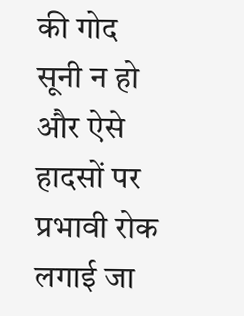की गोद सूनी न हो और ऐसे हादसों पर प्रभावी रोक लगाई जा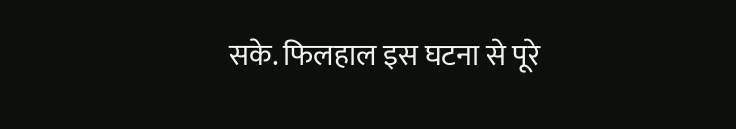सके. फिलहाल इस घटना से पूरे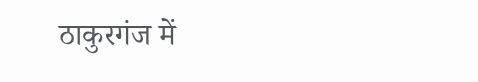ठाकुरगंज में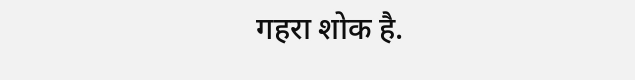गहरा शोक है.